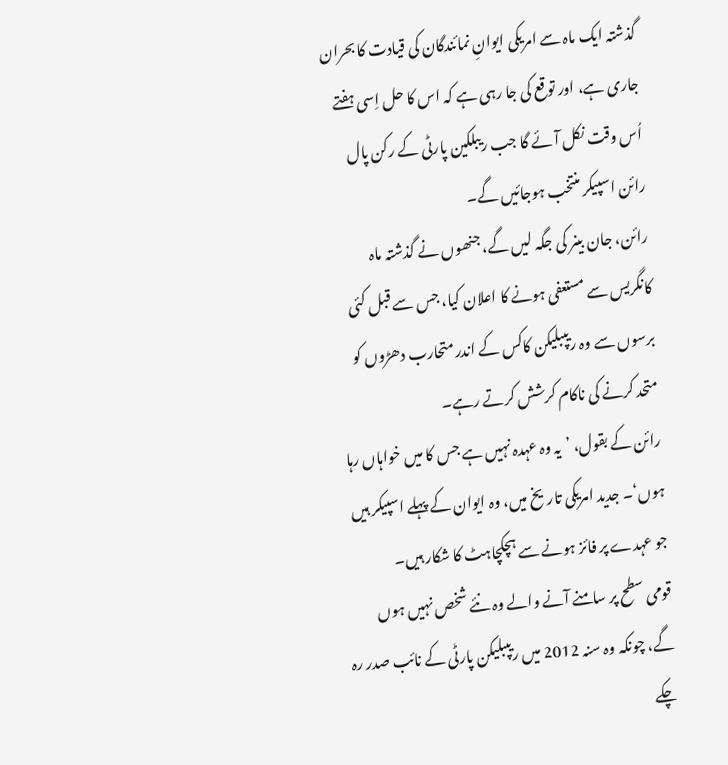گذشتہ ایک ماہ سے امریکی ایوانِ نمائندگان کی قیادت کا بحران جاری ہے، اور توقع کی جا رہی ہے کہ اس کا حل اِسی ہفتے اُس وقت نکل آئے گا جب ریبلکین پارٹی کے رکن پال رائن اسپیکر منتخب ہوجائیں گے۔
رائن، جان بینر کی جگہ لیں گے، جنھوں نے گذشتہ ماہ کانگریس سے مستعفی ہونے کا اعلان کیا، جس سے قبل کئی برسوں سے وہ ریپبلیکن کاکس کے اندر متحارب دھڑوں کو متحد کرنے کی ناکام کرشش کرتے رہے۔
رائن کے بقول، ’یہ وہ عہدہ نہیں ہے جس کا میں خواہاں رہا ہوں‘۔ جدید امریکی تاریخ میں، وہ ایوان کے پہلے اسپیکر ہیں جو عہدے پر فائز ہونے سے ہچکچاہٹ کا شکار ہیں۔
قومی سطح پر سامنے آنے والے وہ نئے شخص نہیں ہوں گے، چونکہ وہ سنہ 2012 میں ریپبلیکن پارٹی کے نائب صدر رہ چکے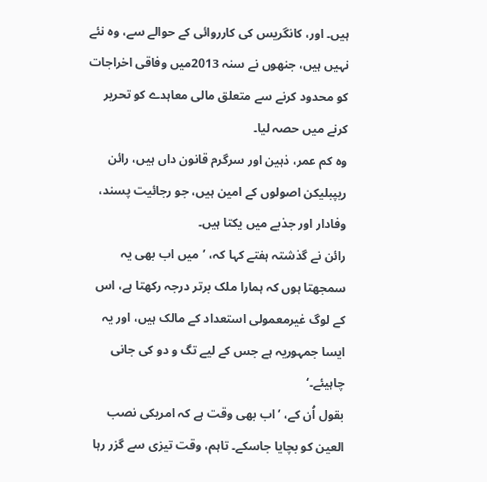ہیں۔ اور، کانگریس کی کارروائی کے حوالے سے، وہ نئے نہیں ہیں، جنھوں نے سنہ 2013میں وفاقی اخراجات کو محدود کرنے سے متعلق مالی معاہدے کو تحریر کرنے میں حصہ لیا۔
وہ کم عمر، ذہین اور سرگرم قانون داں ہیں، رائن ریپبلیکن اصولوں کے امین ہیں، جو رجائیت پسند، وفادار اور جذبے میں یکتا ہیں۔
رائن نے گذشتہ ہفتے کہا کہ، ’میں اب بھی یہ سمجھتا ہوں کہ ہمارا ملک برتر درجہ رکھتا ہے، اس کے لوگ غیرمعمولی استعداد کے مالک ہیں، اور یہ ایسا جمہوریہ ہے جس کے لیے تگ و دو کی جانی چاہیئے۔‘
بقول اُن کے، ’اب بھی وقت ہے کہ امریکی نصب العین کو بچایا جاسکے۔ تاہم، وقت تیزی سے گزر رہا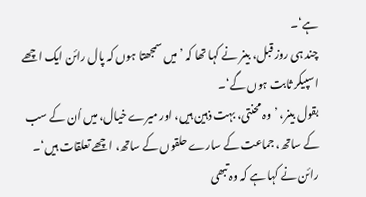ہے‘۔
چند ہی روز قبل، بینر نے کہا تھا کہ ’میں سمجھتا ہوں کہ پال رائن ایک اچھے اسپیکر ثابت ہوں گے‘۔
بقول بینر، ’وہ محنتی، بہت ذہین ہیں، اور میرے خیال، میں اُن کے سب کے ساتھ، جماعت کے سارے حلقوں کے ساتھ، اچھے تعلقات ہیں‘۔
رائن نے کہا ہے کہ وہ تبھی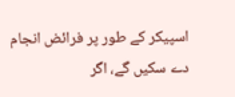اسپیکر کے طور پر فرائض انجام دے سکیں گے، اگر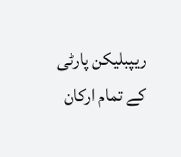ریپبلیکن پارٹی کے تمام ارکان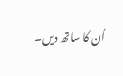اُن کا ساتھ دیں۔